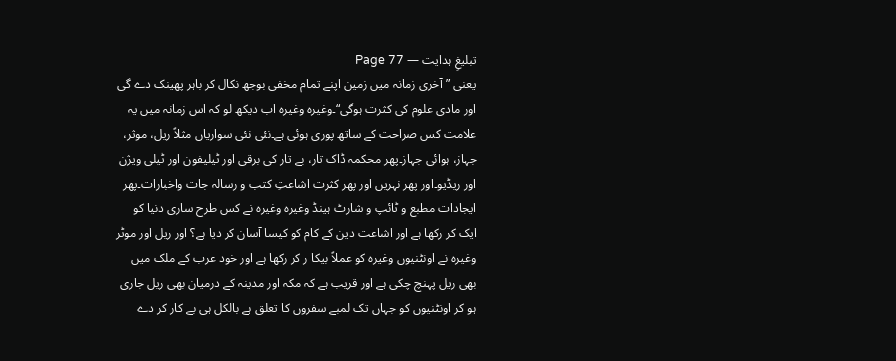تبلیغِ ہدایت — Page 77
یعنی ”آخری زمانہ میں زمین اپنے تمام مخفی بوجھ نکال کر باہر پھینک دے گی اور مادی علوم کی کثرت ہوگی“۔وغیرہ وغیرہ اب دیکھ لو کہ اس زمانہ میں یہ علامت کس صراحت کے ساتھ پوری ہوئی ہے۔نئی نئی سواریاں مثلاً ریل، موثر، جہاز، ہوائی جہاز۔پھر محکمہ ڈاک تار، بے تار کی برقی اور ٹیلیفون اور ٹیلی ویژن اور ریڈیو۔اور پھر نہریں اور پھر کثرت اشاعتِ کتب و رسالہ جات واخبارات۔پھر ایجادات مطبع و ٹائپ و شارٹ ہینڈ وغیرہ وغیرہ نے کس طرح ساری دنیا کو ایک کر رکھا ہے اور اشاعت دین کے کام کو کیسا آسان کر دیا ہے؟ اور ریل اور موٹر وغیرہ نے اونٹنیوں وغیرہ کو عملاً بیکا ر کر رکھا ہے اور خود عرب کے ملک میں بھی ریل پہنچ چکی ہے اور قریب ہے کہ مکہ اور مدینہ کے درمیان بھی ریل جاری ہو کر اونٹنیوں کو جہاں تک لمبے سفروں کا تعلق ہے بالکل ہی بے کار کر دے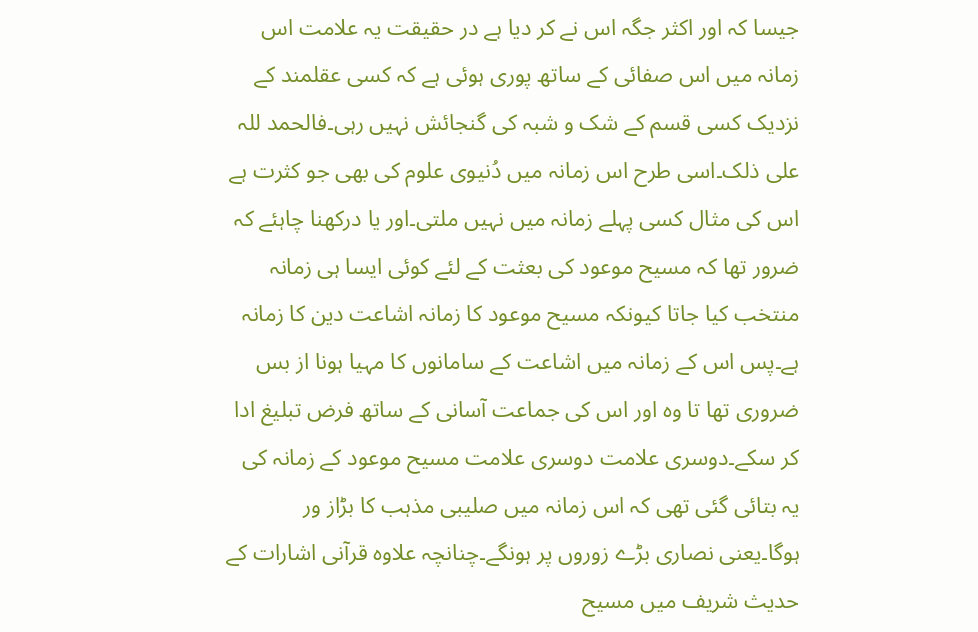جیسا کہ اور اکثر جگہ اس نے کر دیا ہے در حقیقت یہ علامت اس زمانہ میں اس صفائی کے ساتھ پوری ہوئی ہے کہ کسی عقلمند کے نزدیک کسی قسم کے شک و شبہ کی گنجائش نہیں رہی۔فالحمد للہ علی ذلک۔اسی طرح اس زمانہ میں دُنیوی علوم کی بھی جو کثرت ہے اس کی مثال کسی پہلے زمانہ میں نہیں ملتی۔اور یا درکھنا چاہئے کہ ضرور تھا کہ مسیح موعود کی بعثت کے لئے کوئی ایسا ہی زمانہ منتخب کیا جاتا کیونکہ مسیح موعود کا زمانہ اشاعت دین کا زمانہ ہے۔پس اس کے زمانہ میں اشاعت کے سامانوں کا مہیا ہونا از بس ضروری تھا تا وہ اور اس کی جماعت آسانی کے ساتھ فرض تبلیغ ادا کر سکے۔دوسری علامت دوسری علامت مسیح موعود کے زمانہ کی یہ بتائی گئی تھی کہ اس زمانہ میں صلیبی مذہب کا بڑاز ور ہوگا۔یعنی نصاری بڑے زوروں پر ہونگے۔چنانچہ علاوہ قرآنی اشارات کے حدیث شریف میں مسیح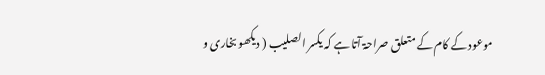موعود کے کام کے متعلق صراحۃ آتا ہے کہ یکسر الصليب ( دیکھو بخاری و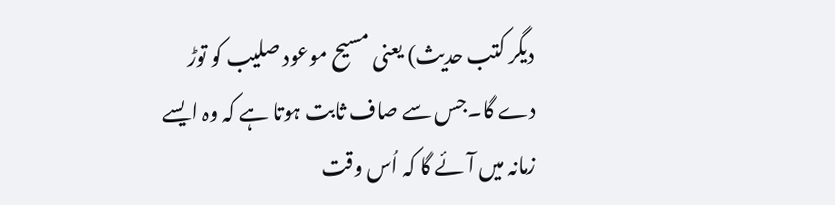دیگر کتب حدیث) یعنی مسیح موعود صلیب کو توڑ دے گا۔جس سے صاف ثابت ہوتا ہے کہ وہ ایسے زمانہ میں آئے گا کہ اُس وقت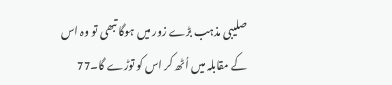صلیبی مذہب بڑے زور میں ہوگا تبھی تو وہ اس کے مقابلہ میں اُٹھ کر اس کو توڑے گا۔77